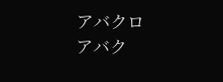アバクロ アバク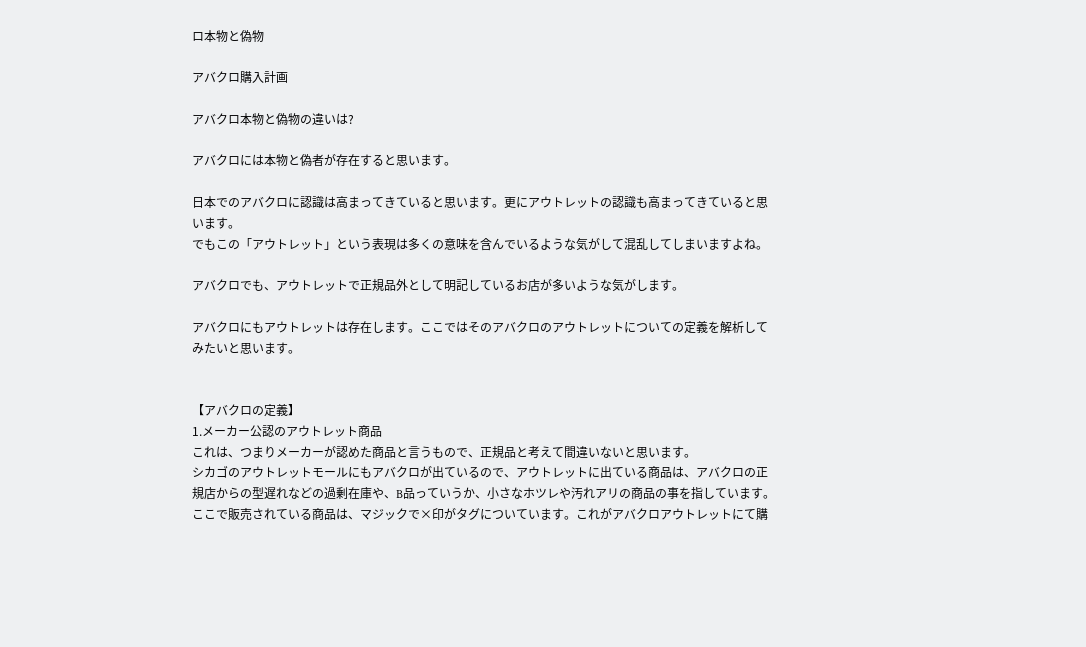ロ本物と偽物

アバクロ購入計画

アバクロ本物と偽物の違いは?

アバクロには本物と偽者が存在すると思います。

日本でのアバクロに認識は高まってきていると思います。更にアウトレットの認識も高まってきていると思います。
でもこの「アウトレット」という表現は多くの意味を含んでいるような気がして混乱してしまいますよね。

アバクロでも、アウトレットで正規品外として明記しているお店が多いような気がします。

アバクロにもアウトレットは存在します。ここではそのアバクロのアウトレットについての定義を解析してみたいと思います。


【アバクロの定義】
1.メーカー公認のアウトレット商品
これは、つまりメーカーが認めた商品と言うもので、正規品と考えて間違いないと思います。
シカゴのアウトレットモールにもアバクロが出ているので、アウトレットに出ている商品は、アバクロの正規店からの型遅れなどの過剰在庫や、B品っていうか、小さなホツレや汚れアリの商品の事を指しています。
ここで販売されている商品は、マジックで×印がタグについています。これがアバクロアウトレットにて購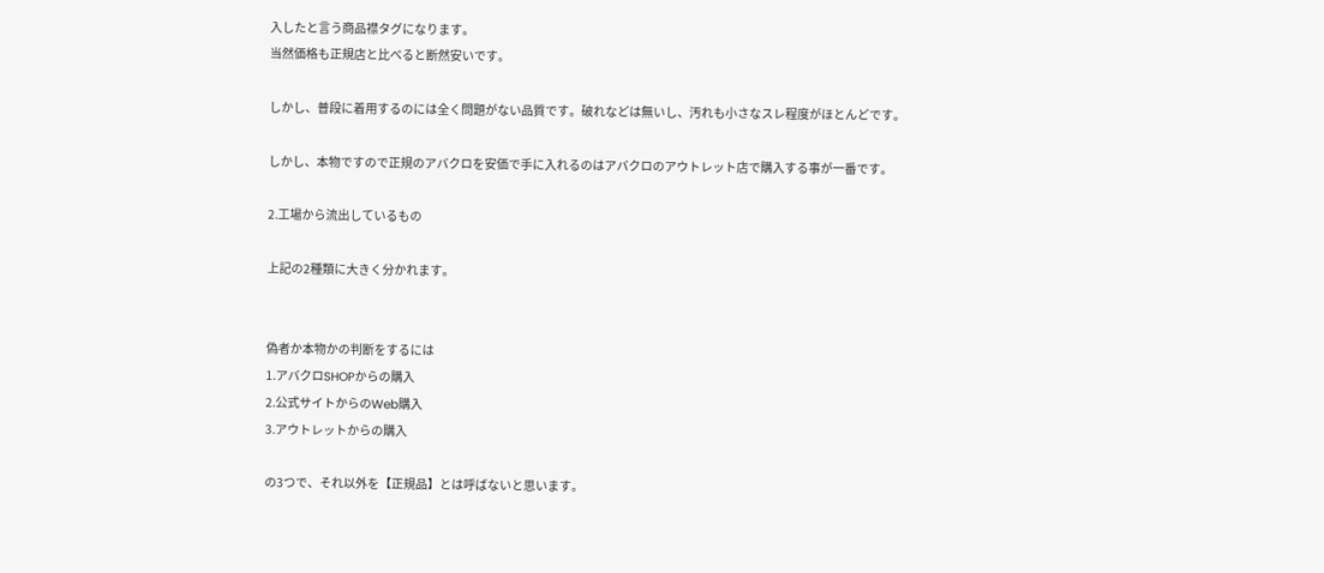入したと言う商品襟タグになります。
当然価格も正規店と比べると断然安いです。

しかし、普段に着用するのには全く問題がない品質です。破れなどは無いし、汚れも小さなスレ程度がほとんどです。

しかし、本物ですので正規のアバクロを安価で手に入れるのはアバクロのアウトレット店で購入する事が一番です。

2.工場から流出しているもの

上記の2種類に大きく分かれます。


偽者か本物かの判断をするには
1.アバクロSHOPからの購入
2.公式サイトからのWeb購入
3.アウトレットからの購入

の3つで、それ以外を【正規品】とは呼ばないと思います。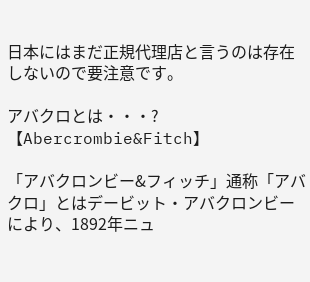日本にはまだ正規代理店と言うのは存在しないので要注意です。

アバクロとは・・・?
【Abercrombie&Fitch】

「アバクロンビー&フィッチ」通称「アバクロ」とはデービット・アバクロンビーにより、1892年ニュ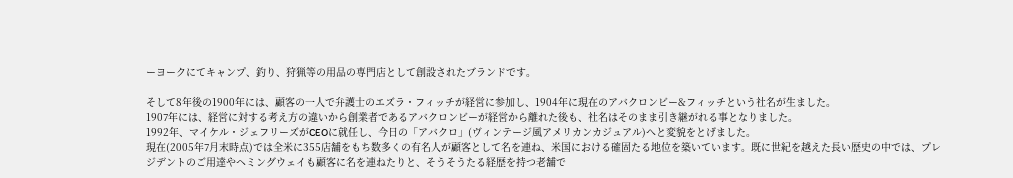ーヨークにてキャンプ、釣り、狩猟等の用品の専門店として創設されたブランドです。

そして8年後の1900年には、顧客の一人で弁護士のエズラ・フィッチが経営に参加し、1904年に現在のアバクロンビー&フィッチという社名が生ました。
1907年には、経営に対する考え方の違いから創業者であるアバクロンビーが経営から離れた後も、社名はそのまま引き継がれる事となりました。
1992年、マイケル・ジェフリーズがCEOに就任し、今日の「アバクロ」(ヴィンテージ風アメリカンカジュアル)へと変貌をとげました。
現在(2005年7月末時点)では全米に355店舗をもち数多くの有名人が顧客として名を連ね、米国における確固たる地位を築いています。既に世紀を越えた長い歴史の中では、プレジデントのご用達やヘミングウェイも顧客に名を連ねたりと、そうそうたる経歴を持つ老舗で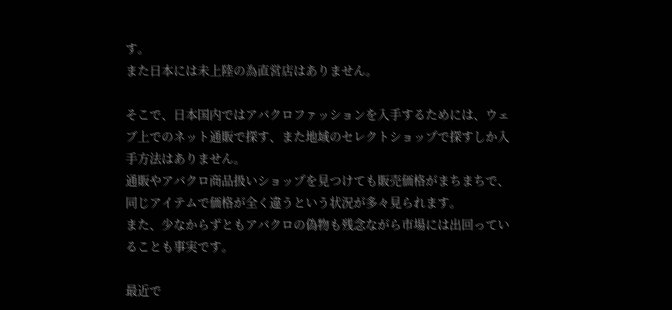す。
また日本には未上陸の為直営店はありません。

そこで、日本国内ではアバクロファッションを入手するためには、ウェブ上でのネット通販で探す、また地域のセレクトショップで探すしか入手方法はありません。
通販やアバクロ商品扱いショップを見つけても販売価格がまちまちで、同じアイテムで価格が全く違うという状況が多々見られます。
また、少なからずともアバクロの偽物も残念ながら市場には出回っていることも事実です。

最近で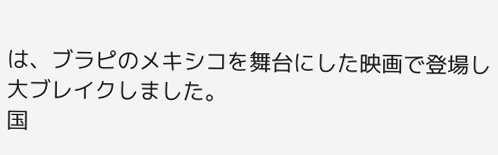は、ブラピのメキシコを舞台にした映画で登場し大ブレイクしました。
国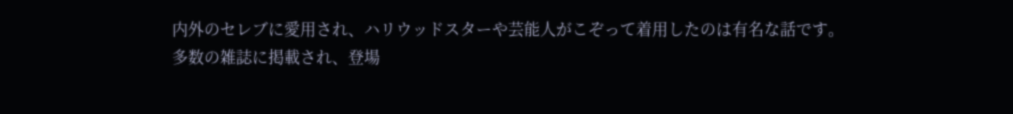内外のセレブに愛用され、ハリウッドスターや芸能人がこぞって着用したのは有名な話です。
多数の雑誌に掲載され、登場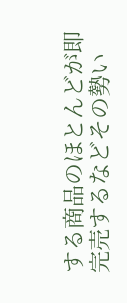する商品のほとんどが即完売するなどその勢い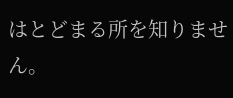はとどまる所を知りません。